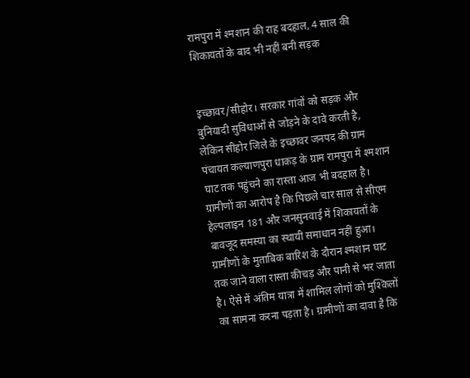रामपुरा में श्मशान की राह बदहाल, 4 साल की शिकायतों के बाद भी नहीं बनी सड़क


इच्छावर/सीहोर। सरकार गांवों को सड़क और बुनियादी सुविधाओं से जोड़ने के दावे करती है, लेकिन सीहोर जिले के इच्छावर जनपद की ग्राम पंचायत कल्याणपुरा धाकड़ के ग्राम रामपुरा में श्मशान घाट तक पहुंचने का रास्ता आज भी बदहाल है। ग्रामीणों का आरोप है कि पिछले चार साल से सीएम हेल्पलाइन 181 और जनसुनवाई में शिकायतों के बावजूद समस्या का स्थायी समाधान नहीं हुआ।
ग्रामीणों के मुताबिक बारिश के दौरान श्मशान घाट तक जाने वाला रास्ता कीचड़ और पानी से भर जाता है। ऐसे में अंतिम यात्रा में शामिल लोगों को मुश्किलों का सामना करना पड़ता है। ग्रामीणों का दावा है कि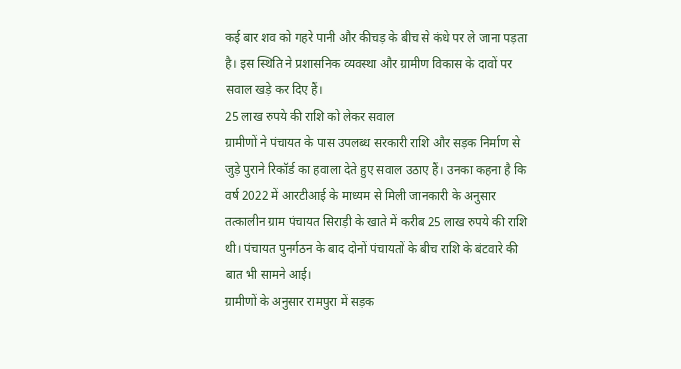कई बार शव को गहरे पानी और कीचड़ के बीच से कंधे पर ले जाना पड़ता है। इस स्थिति ने प्रशासनिक व्यवस्था और ग्रामीण विकास के दावों पर सवाल खड़े कर दिए हैं।
25 लाख रुपये की राशि को लेकर सवाल
ग्रामीणों ने पंचायत के पास उपलब्ध सरकारी राशि और सड़क निर्माण से जुड़े पुराने रिकॉर्ड का हवाला देते हुए सवाल उठाए हैं। उनका कहना है कि वर्ष 2022 में आरटीआई के माध्यम से मिली जानकारी के अनुसार तत्कालीन ग्राम पंचायत सिराड़ी के खाते में करीब 25 लाख रुपये की राशि थी। पंचायत पुनर्गठन के बाद दोनों पंचायतों के बीच राशि के बंटवारे की बात भी सामने आई।
ग्रामीणों के अनुसार रामपुरा में सड़क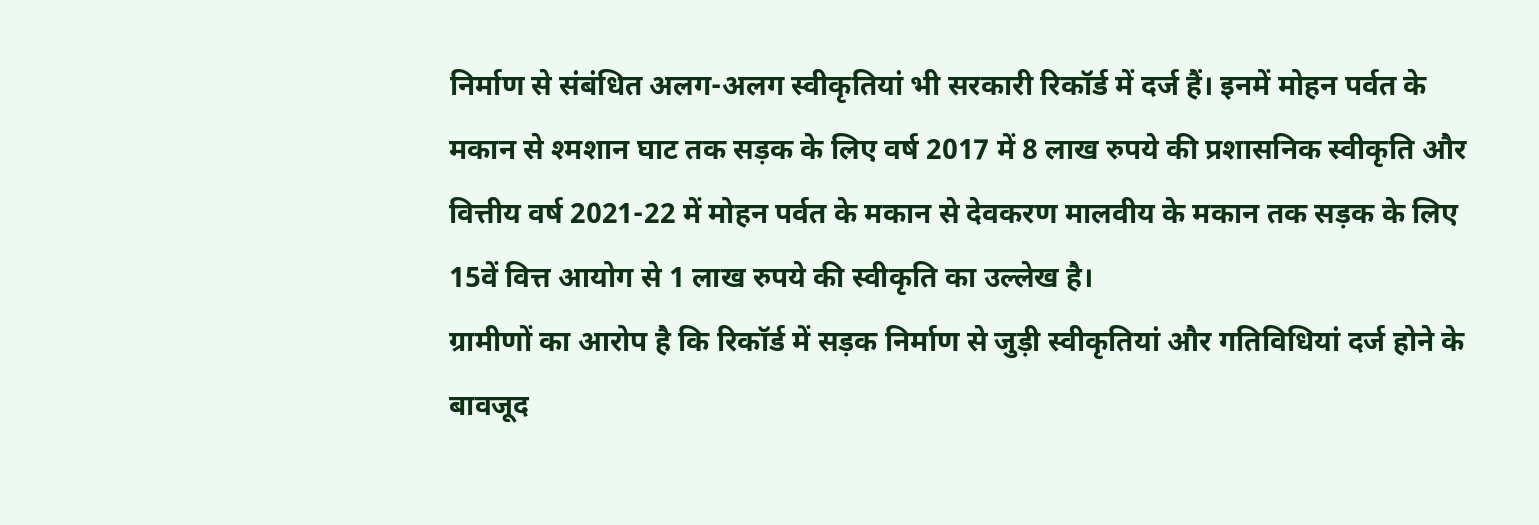निर्माण से संबंधित अलग-अलग स्वीकृतियां भी सरकारी रिकॉर्ड में दर्ज हैं। इनमें मोहन पर्वत के मकान से श्मशान घाट तक सड़क के लिए वर्ष 2017 में 8 लाख रुपये की प्रशासनिक स्वीकृति और वित्तीय वर्ष 2021-22 में मोहन पर्वत के मकान से देवकरण मालवीय के मकान तक सड़क के लिए 15वें वित्त आयोग से 1 लाख रुपये की स्वीकृति का उल्लेख है।
ग्रामीणों का आरोप है कि रिकॉर्ड में सड़क निर्माण से जुड़ी स्वीकृतियां और गतिविधियां दर्ज होने के बावजूद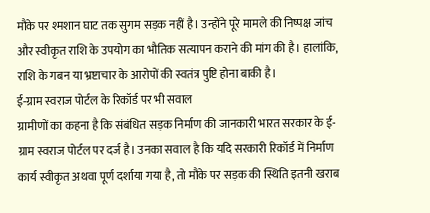मौके पर श्मशान घाट तक सुगम सड़क नहीं है। उन्होंने पूरे मामले की निष्पक्ष जांच और स्वीकृत राशि के उपयोग का भौतिक सत्यापन कराने की मांग की है। हालांकि, राशि के गबन या भ्रष्टाचार के आरोपों की स्वतंत्र पुष्टि होना बाकी है।
ई-ग्राम स्वराज पोर्टल के रिकॉर्ड पर भी सवाल
ग्रामीणों का कहना है कि संबंधित सड़क निर्माण की जानकारी भारत सरकार के ई-ग्राम स्वराज पोर्टल पर दर्ज है। उनका सवाल है कि यदि सरकारी रिकॉर्ड में निर्माण कार्य स्वीकृत अथवा पूर्ण दर्शाया गया है, तो मौके पर सड़क की स्थिति इतनी खराब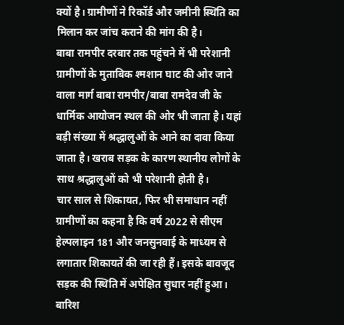क्यों है। ग्रामीणों ने रिकॉर्ड और जमीनी स्थिति का मिलान कर जांच कराने की मांग की है।
बाबा रामपीर दरबार तक पहुंचने में भी परेशानी
ग्रामीणों के मुताबिक श्मशान घाट की ओर जाने वाला मार्ग बाबा रामपीर/बाबा रामदेव जी के धार्मिक आयोजन स्थल की ओर भी जाता है। यहां बड़ी संख्या में श्रद्धालुओं के आने का दावा किया जाता है। खराब सड़क के कारण स्थानीय लोगों के साथ श्रद्धालुओं को भी परेशानी होती है।
चार साल से शिकायत, फिर भी समाधान नहीं
ग्रामीणों का कहना है कि वर्ष 2022 से सीएम हेल्पलाइन 181 और जनसुनवाई के माध्यम से लगातार शिकायतें की जा रही हैं। इसके बावजूद सड़क की स्थिति में अपेक्षित सुधार नहीं हुआ। बारिश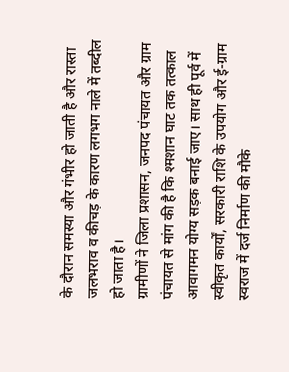के दौरान समस्या और गंभीर हो जाती है और रास्ता जलभराव व कीचड़ के कारण लगभग नाले में तब्दील हो जाता है।
ग्रामीणों ने जिला प्रशासन, जनपद पंचायत और ग्राम पंचायत से मांग की है कि श्मशान घाट तक तत्काल आवागमन योग्य सड़क बनाई जाए। साथ ही पूर्व में स्वीकृत कार्यों, सरकारी राशि के उपयोग और ई-ग्राम स्वराज में दर्ज निर्माण की मौके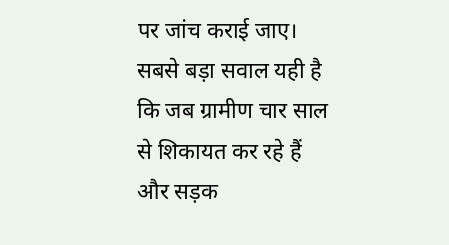पर जांच कराई जाए।
सबसे बड़ा सवाल यही है कि जब ग्रामीण चार साल से शिकायत कर रहे हैं और सड़क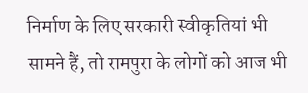निर्माण के लिए सरकारी स्वीकृतियां भी सामने हैं, तो रामपुरा के लोगों को आज भी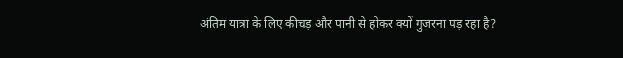अंतिम यात्रा के लिए कीचड़ और पानी से होकर क्यों गुजरना पड़ रहा है?